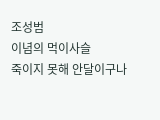조성범
이념의 먹이사슬
죽이지 못해 안달이구나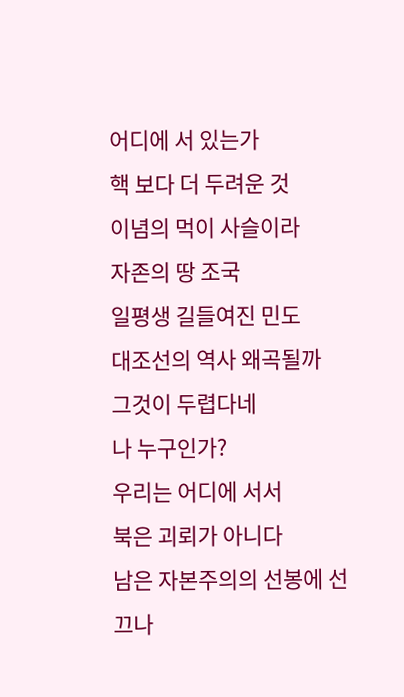어디에 서 있는가
핵 보다 더 두려운 것
이념의 먹이 사슬이라
자존의 땅 조국
일평생 길들여진 민도
대조선의 역사 왜곡될까
그것이 두렵다네
나 누구인가?
우리는 어디에 서서
북은 괴뢰가 아니다
남은 자본주의의 선봉에 선 끄나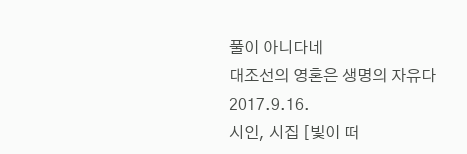풀이 아니다네
대조선의 영혼은 생명의 자유다
2017.9.16.
시인, 시집 [빛이 떠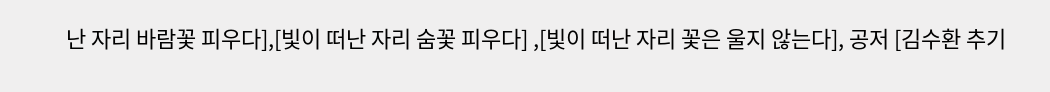난 자리 바람꽃 피우다],[빛이 떠난 자리 숨꽃 피우다] ,[빛이 떠난 자리 꽃은 울지 않는다], 공저 [김수환 추기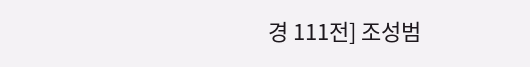경 111전] 조성범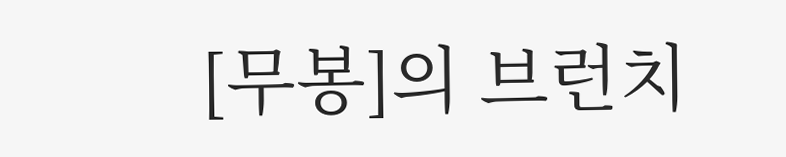[무봉]의 브런치